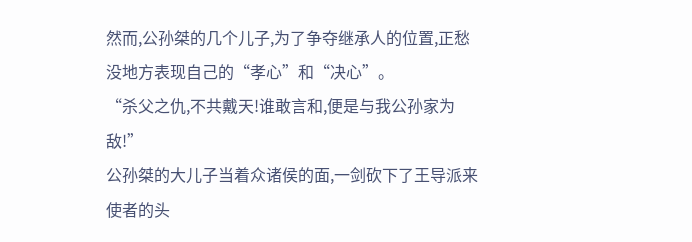然而,公孙桀的几个儿子,为了争夺继承人的位置,正愁没地方表现自己的“孝心”和“决心”。
“杀父之仇,不共戴天!谁敢言和,便是与我公孙家为敌!”
公孙桀的大儿子当着众诸侯的面,一剑砍下了王导派来使者的头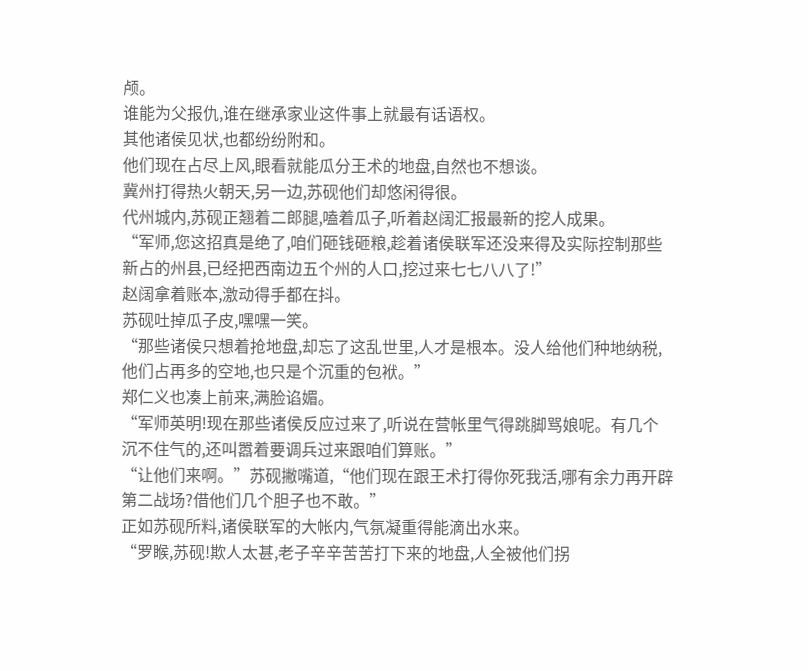颅。
谁能为父报仇,谁在继承家业这件事上就最有话语权。
其他诸侯见状,也都纷纷附和。
他们现在占尽上风,眼看就能瓜分王术的地盘,自然也不想谈。
冀州打得热火朝天,另一边,苏砚他们却悠闲得很。
代州城内,苏砚正翘着二郎腿,嗑着瓜子,听着赵阔汇报最新的挖人成果。
“军师,您这招真是绝了,咱们砸钱砸粮,趁着诸侯联军还没来得及实际控制那些新占的州县,已经把西南边五个州的人口,挖过来七七八八了!”
赵阔拿着账本,激动得手都在抖。
苏砚吐掉瓜子皮,嘿嘿一笑。
“那些诸侯只想着抢地盘,却忘了这乱世里,人才是根本。没人给他们种地纳税,他们占再多的空地,也只是个沉重的包袱。”
郑仁义也凑上前来,满脸谄媚。
“军师英明!现在那些诸侯反应过来了,听说在营帐里气得跳脚骂娘呢。有几个沉不住气的,还叫嚣着要调兵过来跟咱们算账。”
“让他们来啊。”苏砚撇嘴道,“他们现在跟王术打得你死我活,哪有余力再开辟第二战场?借他们几个胆子也不敢。”
正如苏砚所料,诸侯联军的大帐内,气氛凝重得能滴出水来。
“罗睺,苏砚!欺人太甚,老子辛辛苦苦打下来的地盘,人全被他们拐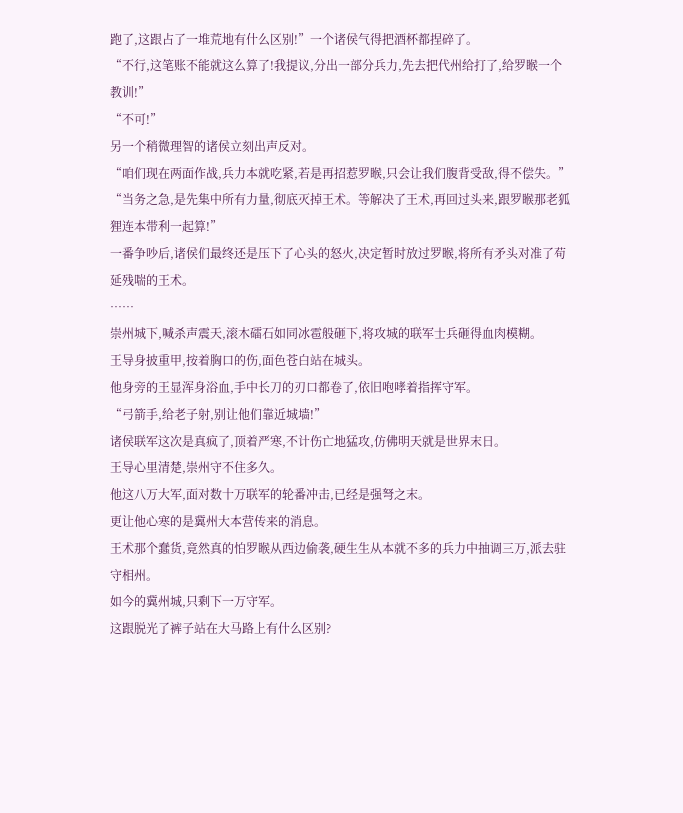跑了,这跟占了一堆荒地有什么区别!”一个诸侯气得把酒杯都捏碎了。
“不行,这笔账不能就这么算了!我提议,分出一部分兵力,先去把代州给打了,给罗睺一个教训!”
“不可!”
另一个稍微理智的诸侯立刻出声反对。
“咱们现在两面作战,兵力本就吃紧,若是再招惹罗睺,只会让我们腹背受敌,得不偿失。”
“当务之急,是先集中所有力量,彻底灭掉王术。等解决了王术,再回过头来,跟罗睺那老狐狸连本带利一起算!”
一番争吵后,诸侯们最终还是压下了心头的怒火,决定暂时放过罗睺,将所有矛头对准了苟延残喘的王术。
……
崇州城下,喊杀声震天,滚木礌石如同冰雹般砸下,将攻城的联军士兵砸得血肉模糊。
王导身披重甲,按着胸口的伤,面色苍白站在城头。
他身旁的王显浑身浴血,手中长刀的刃口都卷了,依旧咆哮着指挥守军。
“弓箭手,给老子射,别让他们靠近城墙!”
诸侯联军这次是真疯了,顶着严寒,不计伤亡地猛攻,仿佛明天就是世界末日。
王导心里清楚,崇州守不住多久。
他这八万大军,面对数十万联军的轮番冲击,已经是强弩之末。
更让他心寒的是冀州大本营传来的消息。
王术那个蠢货,竟然真的怕罗睺从西边偷袭,硬生生从本就不多的兵力中抽调三万,派去驻守相州。
如今的冀州城,只剩下一万守军。
这跟脱光了裤子站在大马路上有什么区别?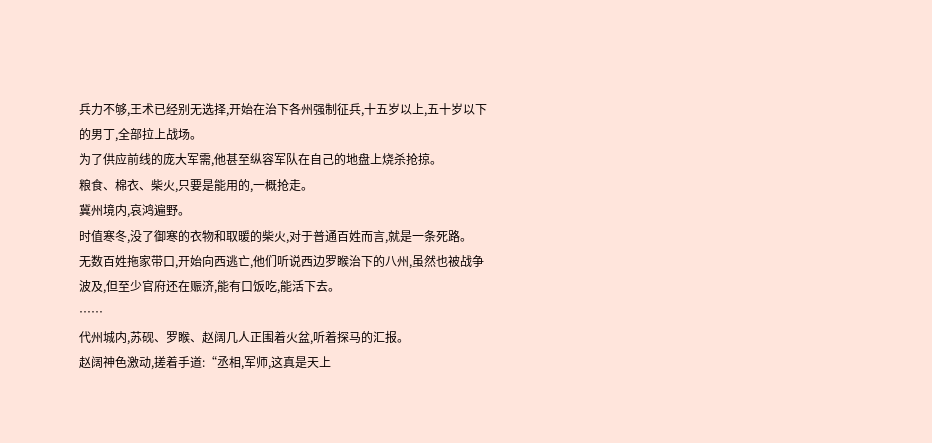兵力不够,王术已经别无选择,开始在治下各州强制征兵,十五岁以上,五十岁以下的男丁,全部拉上战场。
为了供应前线的庞大军需,他甚至纵容军队在自己的地盘上烧杀抢掠。
粮食、棉衣、柴火,只要是能用的,一概抢走。
冀州境内,哀鸿遍野。
时值寒冬,没了御寒的衣物和取暖的柴火,对于普通百姓而言,就是一条死路。
无数百姓拖家带口,开始向西逃亡,他们听说西边罗睺治下的八州,虽然也被战争波及,但至少官府还在赈济,能有口饭吃,能活下去。
……
代州城内,苏砚、罗睺、赵阔几人正围着火盆,听着探马的汇报。
赵阔神色激动,搓着手道:“丞相,军师,这真是天上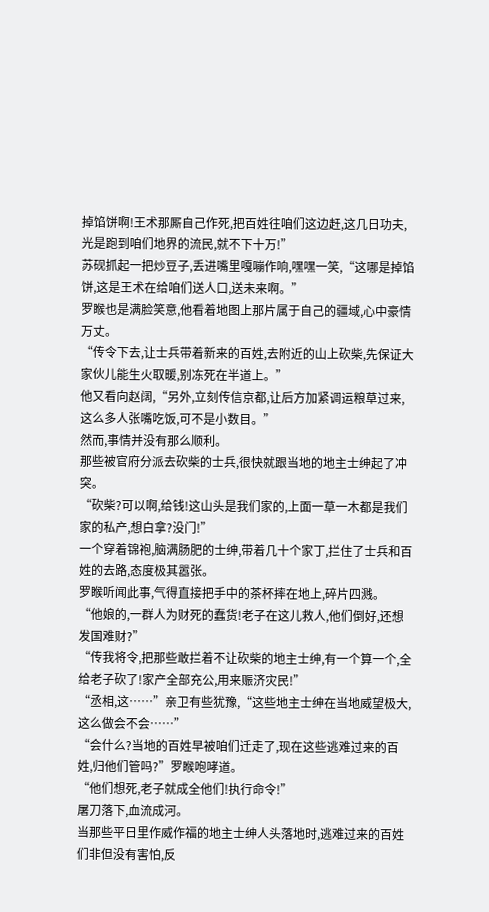掉馅饼啊!王术那厮自己作死,把百姓往咱们这边赶,这几日功夫,光是跑到咱们地界的流民,就不下十万!”
苏砚抓起一把炒豆子,丢进嘴里嘎嘣作响,嘿嘿一笑,“这哪是掉馅饼,这是王术在给咱们送人口,送未来啊。”
罗睺也是满脸笑意,他看着地图上那片属于自己的疆域,心中豪情万丈。
“传令下去,让士兵带着新来的百姓,去附近的山上砍柴,先保证大家伙儿能生火取暖,别冻死在半道上。”
他又看向赵阔,“另外,立刻传信京都,让后方加紧调运粮草过来,这么多人张嘴吃饭,可不是小数目。”
然而,事情并没有那么顺利。
那些被官府分派去砍柴的士兵,很快就跟当地的地主士绅起了冲突。
“砍柴?可以啊,给钱!这山头是我们家的,上面一草一木都是我们家的私产,想白拿?没门!”
一个穿着锦袍,脑满肠肥的士绅,带着几十个家丁,拦住了士兵和百姓的去路,态度极其嚣张。
罗睺听闻此事,气得直接把手中的茶杯摔在地上,碎片四溅。
“他娘的,一群人为财死的蠢货!老子在这儿救人,他们倒好,还想发国难财?”
“传我将令,把那些敢拦着不让砍柴的地主士绅,有一个算一个,全给老子砍了!家产全部充公,用来赈济灾民!”
“丞相,这……”亲卫有些犹豫,“这些地主士绅在当地威望极大,这么做会不会……”
“会什么?当地的百姓早被咱们迁走了,现在这些逃难过来的百姓,归他们管吗?”罗睺咆哮道。
“他们想死,老子就成全他们!执行命令!”
屠刀落下,血流成河。
当那些平日里作威作福的地主士绅人头落地时,逃难过来的百姓们非但没有害怕,反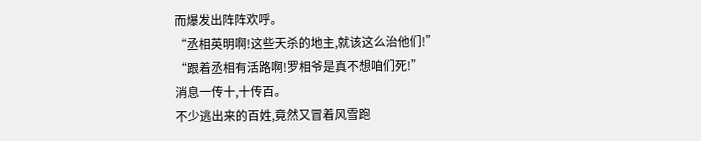而爆发出阵阵欢呼。
“丞相英明啊!这些天杀的地主,就该这么治他们!”
“跟着丞相有活路啊!罗相爷是真不想咱们死!”
消息一传十,十传百。
不少逃出来的百姓,竟然又冒着风雪跑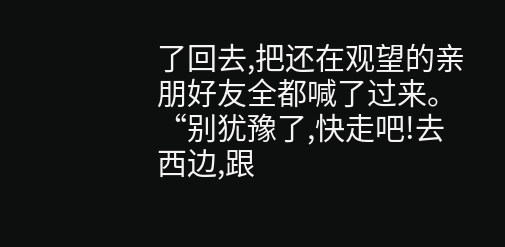了回去,把还在观望的亲朋好友全都喊了过来。
“别犹豫了,快走吧!去西边,跟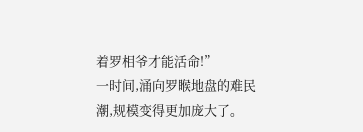着罗相爷才能活命!”
一时间,涌向罗睺地盘的难民潮,规模变得更加庞大了。